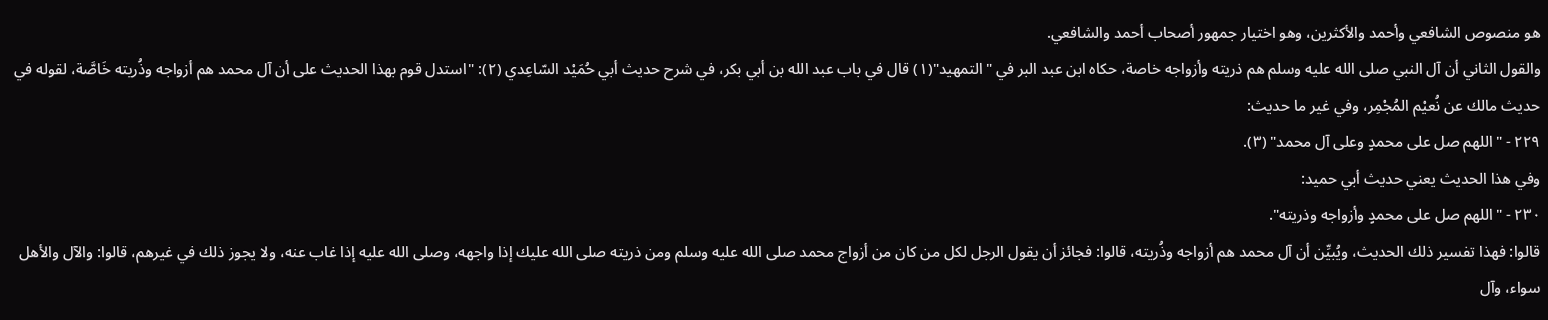هو منصوص الشافعي وأحمد والأكثرين، وهو اختيار جمهور أصحاب أحمد والشافعي.
والقول الثاني أن آل النبي صلى الله عليه وسلم هم ذريته وأزواجه خاصة، حكاه ابن عبد البر في "التمهيد"(١) قال في باب عبد الله بن أبي بكر، في شرح حديث أبي حُمَيْد السّاعِدي (٢): "استدل قوم بهذا الحديث على أن آل محمد هم أزواجه وذُريته خَاصَّة، لقوله في حديث مالك عن نُعيْم المُجْمِر، وفي غير ما حديث:
٢٢٩ - "اللهم صل على محمدٍ وعلى آل محمد" (٣).
وفي هذا الحديث يعني حديث أبي حميد:
٢٣٠ - "اللهم صل على محمدٍ وأزواجه وذريته".
قالوا: فهذا تفسير ذلك الحديث، ويُبيِّن أن آل محمد هم أزواجه وذُريته، قالوا: فجائز أن يقول الرجل لكل من كان من أزواج محمد صلى الله عليه وسلم ومن ذريته صلى الله عليك إذا واجهه، وصلى الله عليه إذا غاب عنه، ولا يجوز ذلك في غيرهم، قالوا: والآل والأهل سواء، وآل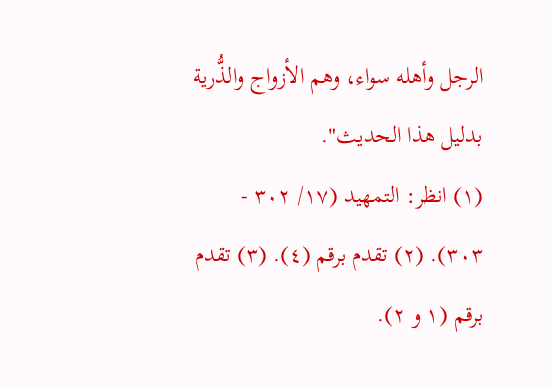الرجل وأهله سواء، وهم الأزواج والذُّرية بدليل هذا الحديث".
(١) انظر: التمهيد (١٧/ ٣٠٢ - ٣٠٣). (٢) تقدم برقم (٤). (٣) تقدم برقم (١ و ٢).